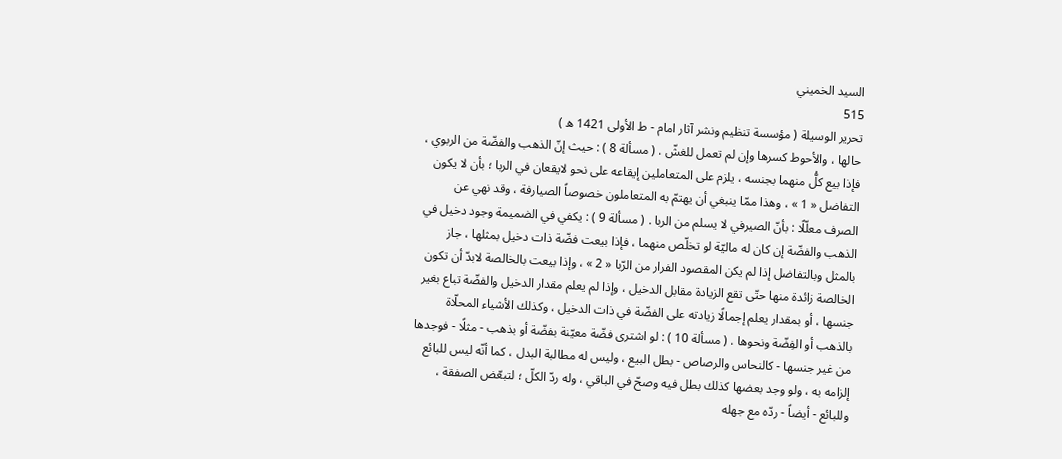السيد الخميني
515
تحرير الوسيلة ( مؤسسة تنظيم ونشر آثار امام - ط الأولى 1421 ه )
حالها ، والأحوط كسرها وإن لم تعمل للغشّ . ( مسألة 8 ) : حيث إنّ الذهب والفضّة من الربوي ، فإذا بيع كلُّ منهما بجنسه ، يلزم على المتعاملين إيقاعه على نحو لايقعان في الربا ؛ بأن لا يكون التفاضل « 1 » ، وهذا ممّا ينبغي أن يهتمّ به المتعاملون خصوصاً الصيارفة ، وقد نهي عن الصرف معلّلًا : بأنّ الصيرفي لا يسلم من الربا . ( مسألة 9 ) : يكفي في الضميمة وجود دخيل في الذهب والفضّة إن كان له ماليّة لو تخلّص منهما ، فإذا بيعت فضّة ذات دخيل بمثلها ، جاز بالمثل وبالتفاضل إذا لم يكن المقصود الفرار من الرّبا « 2 » ، وإذا بيعت بالخالصة لابدّ أن تكون الخالصة زائدة منها حتّى تقع الزيادة مقابل الدخيل ، وإذا لم يعلم مقدار الدخيل والفضّة تباع بغير جنسها ، أو بمقدار يعلم إجمالًا زيادته على الفضّة في ذات الدخيل ، وكذلك الأشياء المحلّاة بالذهب أو الفِضّة ونحوها . ( مسألة 10 ) : لو اشترى فضّة معيّنة بفضّة أو بذهب - مثلًا - فوجدها من غير جنسها - كالنحاس والرصاص - بطل البيع ، وليس له مطالبة البدل ، كما أنّه ليس للبائع إلزامه به ، ولو وجد بعضها كذلك بطل فيه وصحّ في الباقي ، وله ردّ الكلّ ؛ لتبعّض الصفقة ، وللبائع - أيضاً - ردّه مع جهله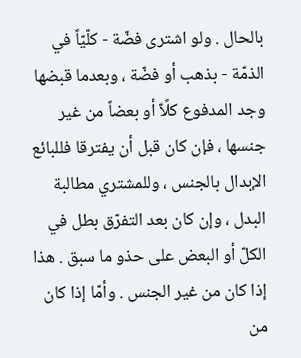بالحال . ولو اشترى فضّة - كلّيّاً في الذمّة - بذهب أو فضّة ، وبعدما قبضها وجد المدفوع كلًاّ أو بعضاً من غير جنسها ، فإن كان قبل أن يفترقا فللبائع الإبدال بالجنس ، وللمشتري مطالبة البدل ، وإن كان بعد التفرّق بطل في الكلّ أو البعض على حذو ما سبق . هذا إذا كان من غير الجنس . وأمّا إذا كان من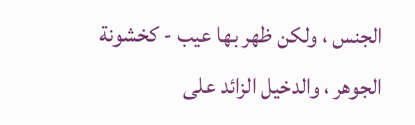الجنس ، ولكن ظهر بها عيب - كخشونة الجوهر ، والدخيل الزائد على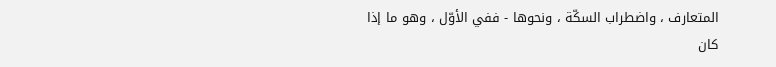المتعارف ، واضطراب السكّة ، ونحوها - ففي الأوّل ، وهو ما إذا كان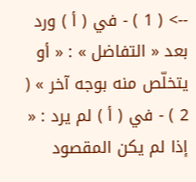--> ( 1 ) - في ( أ ) ورد بعد « التفاضل » : « أو يتخلّص منه بوجه آخر » ( 2 ) - في ( أ ) لم يرد : « إذا لم يكن المقصود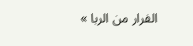الفرار من الربا »